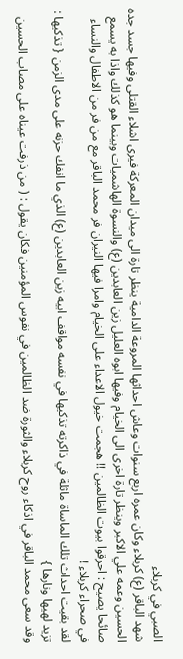الصبي في كربلاء
شهد الباقر (ع) كربلاء وكان عمره اربع سنوات وعاش احداثها المروعة الدامية ينظر تارة الى ميدان المعركة فيرى اشلاء القتلى وفيها جسد جده الحسين وعمه علي الاكبر وينظر تارة اخرى الى الخيام وفيها ابوه العليل زين العابدين (ع) والنسوة الهاشميات وبينما هو كذلك واذا به يسمع صائحا يصيح : احرقوا بيوت الظالمين !! هجمت خيول الاعداء على الخيام وامرا فيها النيران فر محمد الباقر مع من فر من الاطفال والنساء في صحراء كربلاء !
لقد بقيت احداث تلك الماساة ماثلة في ذاكرته تذكيها في نفسه مواقف ابيه زين العابدين (ع) الذي ما انفك حزنه على مدى الزمن { تذكيها : تزيد لهيها ونارها }
وقد سعى محمد الباقر في اذكاء روح كربلاء والثورة ضد الظالمين في نفوس المؤمنين فكان يقول : ( من ذرفت عيناه على مصاب الحسين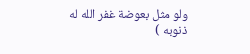ولو مثل بعوضة غفر الله له ذنوبه )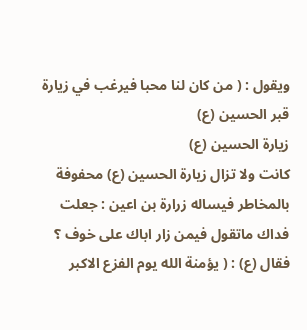ويقول : ( من كان لنا محبا فيرغب في زيارة قبر الحسين (ع)
زيارة الحسين (ع)
كانت ولا تزال زيارة الحسين (ع) محفوفة بالمخاطر فيساله زرارة بن اعين : جعلت فداك ماتقول فيمن زار اباك على خوف ؟ فقال (ع) : ( يؤمنة الله يوم الفزع الاكبر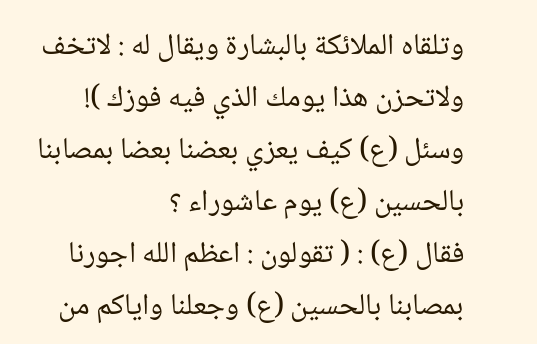وتلقاه الملائكة بالبشارة ويقال له : لاتخف ولاتحزن هذا يومك الذي فيه فوزك )!
وسئل (ع) كيف يعزي بعضنا بعضا بمصابنا بالحسين (ع) يوم عاشوراء ؟
فقال (ع) : ( تقولون : اعظم الله اجورنا بمصابنا بالحسين (ع) وجعلنا واياكم من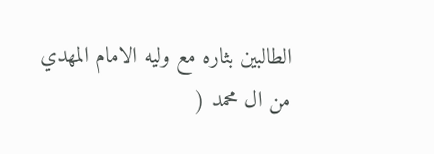الطالبين بثاره مع وليه الامام المهدي من ال محمد (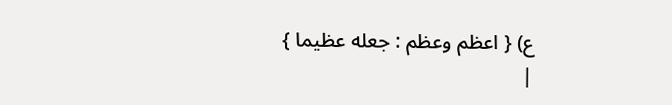ع) { اعظم وعظم : جعله عظيما }
|